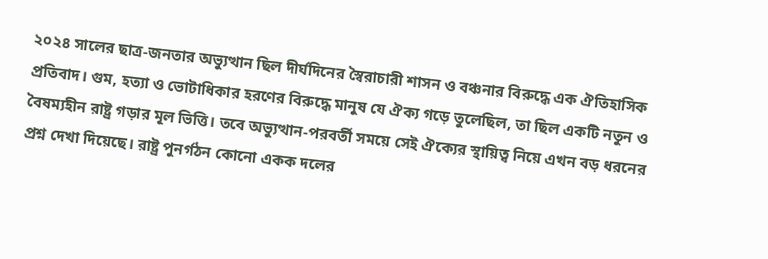২০২৪ সালের ছাত্র-জনতার অভ্যুত্থান ছিল দীর্ঘদিনের স্বৈরাচারী শাসন ও বঞ্চনার বিরুদ্ধে এক ঐতিহাসিক প্রতিবাদ। গুম, হত্যা ও ভোটাধিকার হরণের বিরুদ্ধে মানুষ যে ঐক্য গড়ে তুলেছিল, তা ছিল একটি নতুন ও বৈষম্যহীন রাষ্ট্র গড়ার মূল ভিত্তি। তবে অভ্যুত্থান-পরবর্তী সময়ে সেই ঐক্যের স্থায়িত্ব নিয়ে এখন বড় ধরনের প্রশ্ন দেখা দিয়েছে। রাষ্ট্র পুনর্গঠন কোনো একক দলের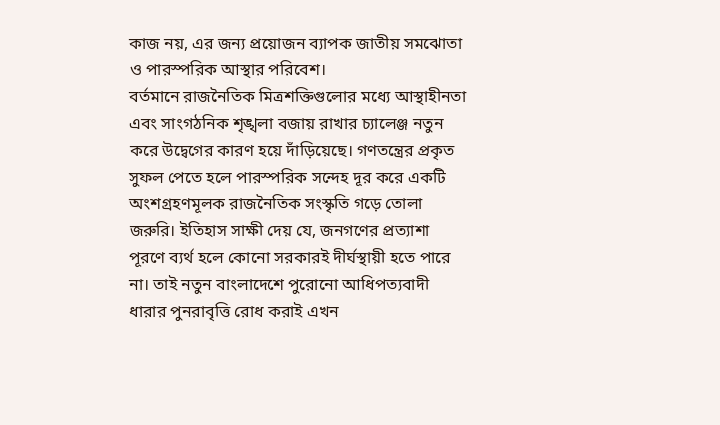কাজ নয়, এর জন্য প্রয়োজন ব্যাপক জাতীয় সমঝোতা ও পারস্পরিক আস্থার পরিবেশ।
বর্তমানে রাজনৈতিক মিত্রশক্তিগুলোর মধ্যে আস্থাহীনতা এবং সাংগঠনিক শৃঙ্খলা বজায় রাখার চ্যালেঞ্জ নতুন করে উদ্বেগের কারণ হয়ে দাঁড়িয়েছে। গণতন্ত্রের প্রকৃত সুফল পেতে হলে পারস্পরিক সন্দেহ দূর করে একটি অংশগ্রহণমূলক রাজনৈতিক সংস্কৃতি গড়ে তোলা জরুরি। ইতিহাস সাক্ষী দেয় যে, জনগণের প্রত্যাশা পূরণে ব্যর্থ হলে কোনো সরকারই দীর্ঘস্থায়ী হতে পারে না। তাই নতুন বাংলাদেশে পুরোনো আধিপত্যবাদী ধারার পুনরাবৃত্তি রোধ করাই এখন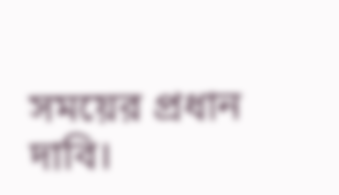সময়ের প্রধান দাবি।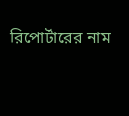রিপোর্টারের নাম